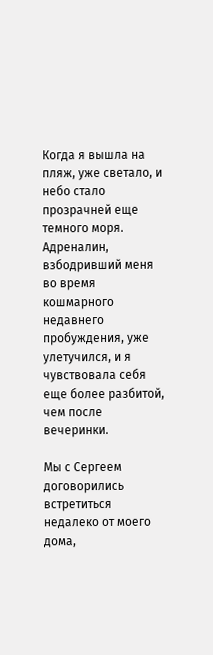Когда я вышла на пляж, уже светало, и небо стало прозрачней еще темного моря. Адреналин, взбодривший меня во время кошмарного недавнего пробуждения, уже улетучился, и я чувствовала себя еще более разбитой, чем после вечеринки.

Мы с Сергеем договорились встретиться недалеко от моего дома,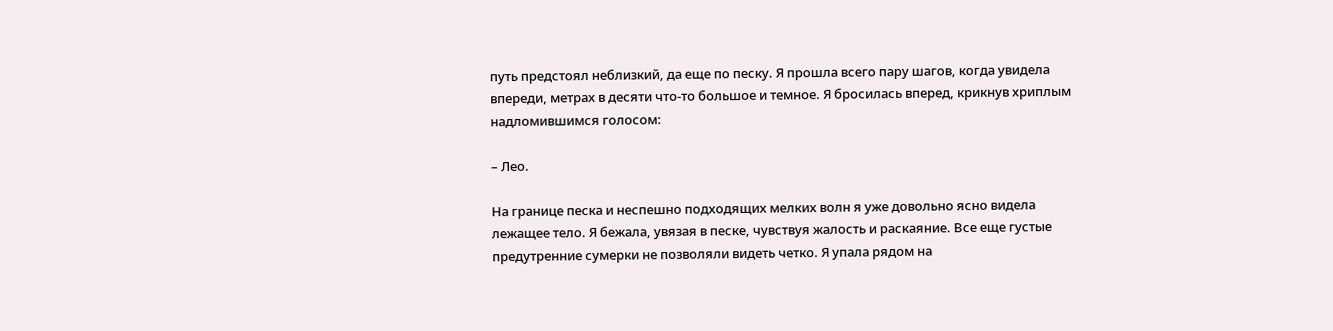путь предстоял неблизкий, да еще по песку. Я прошла всего пару шагов, когда увидела впереди, метрах в десяти что-то большое и темное. Я бросилась вперед, крикнув хриплым надломившимся голосом:

– Лео.

На границе песка и неспешно подходящих мелких волн я уже довольно ясно видела лежащее тело. Я бежала, увязая в песке, чувствуя жалость и раскаяние. Все еще густые предутренние сумерки не позволяли видеть четко. Я упала рядом на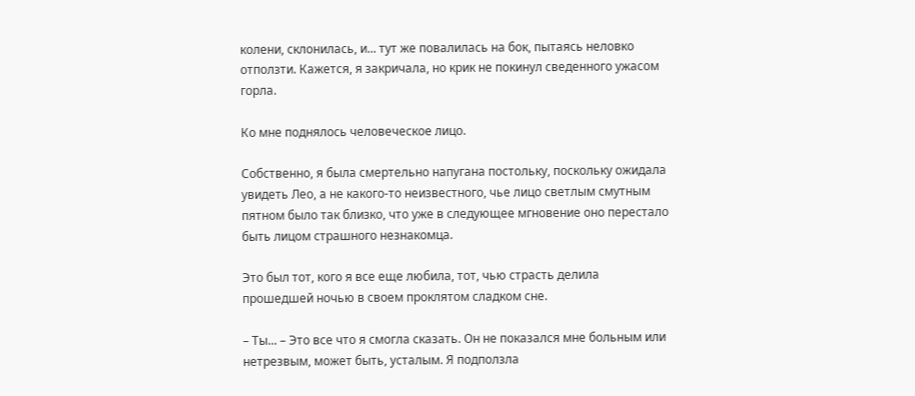колени, склонилась, и... тут же повалилась на бок, пытаясь неловко отползти. Кажется, я закричала, но крик не покинул сведенного ужасом горла.

Ко мне поднялось человеческое лицо.

Собственно, я была смертельно напугана постольку, поскольку ожидала увидеть Лео, а не какого-то неизвестного, чье лицо светлым смутным пятном было так близко, что уже в следующее мгновение оно перестало быть лицом страшного незнакомца.

Это был тот, кого я все еще любила, тот, чью страсть делила прошедшей ночью в своем проклятом сладком сне.

– Ты... – Это все что я смогла сказать. Он не показался мне больным или нетрезвым, может быть, усталым. Я подползла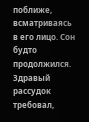поближе, всматриваясь в его лицо. Сон будто продолжился. Здравый рассудок требовал,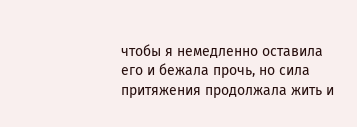чтобы я немедленно оставила его и бежала прочь, но сила притяжения продолжала жить и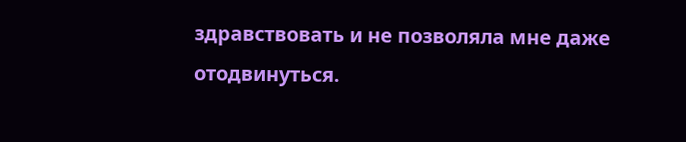здравствовать и не позволяла мне даже отодвинуться.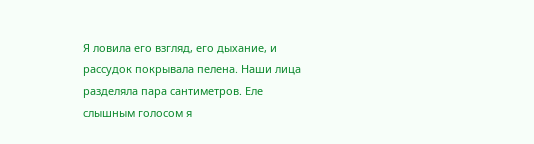Я ловила его взгляд, его дыхание, и рассудок покрывала пелена. Наши лица разделяла пара сантиметров. Еле слышным голосом я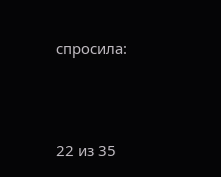спросила:



22 из 35